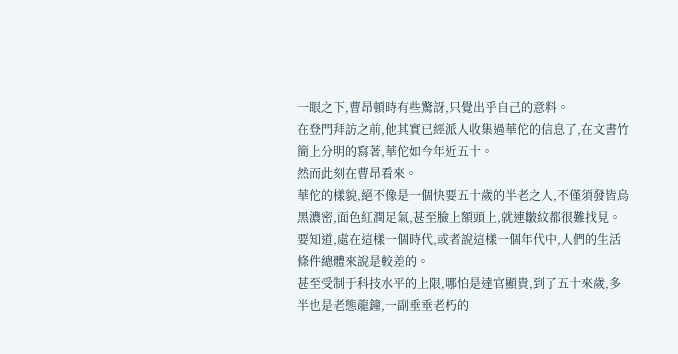一眼之下,曹昂頓時有些驚訝,只覺出乎自己的意料。
在登門拜訪之前,他其實已經派人收集過華佗的信息了,在文書竹簡上分明的寫著,華佗如今年近五十。
然而此刻在曹昂看來。
華佗的樣貌,絕不像是一個快要五十歲的半老之人,不僅須發皆烏黑濃密,面色紅潤足氣,甚至臉上額頭上,就連皺紋都很難找見。
要知道,處在這樣一個時代,或者說這樣一個年代中,人們的生活條件總體來說是較差的。
甚至受制于科技水平的上限,哪怕是達官顯貴,到了五十來歲,多半也是老態龍鐘,一副垂垂老朽的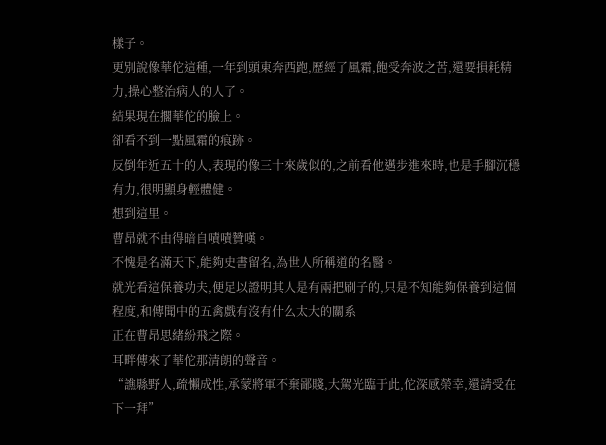樣子。
更別說像華佗這種,一年到頭東奔西跑,歷經了風霜,飽受奔波之苦,還要損耗精力,操心整治病人的人了。
結果現在擱華佗的臉上。
卻看不到一點風霜的痕跡。
反倒年近五十的人,表現的像三十來歲似的,之前看他邁步進來時,也是手腳沉穩有力,很明顯身輕體健。
想到這里。
曹昂就不由得暗自嘖嘖贊嘆。
不愧是名滿天下,能夠史書留名,為世人所稱道的名醫。
就光看這保養功夫,便足以證明其人是有兩把刷子的,只是不知能夠保養到這個程度,和傳聞中的五禽戲有沒有什么太大的關系
正在曹昂思緒紛飛之際。
耳畔傳來了華佗那清朗的聲音。
“譙縣野人,疏懶成性,承蒙將軍不棄鄙賤,大駕光臨于此,佗深感榮幸,還請受在下一拜”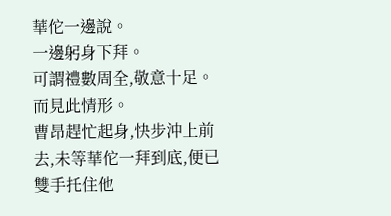華佗一邊說。
一邊躬身下拜。
可謂禮數周全,敬意十足。
而見此情形。
曹昂趕忙起身,快步沖上前去,未等華佗一拜到底,便已雙手托住他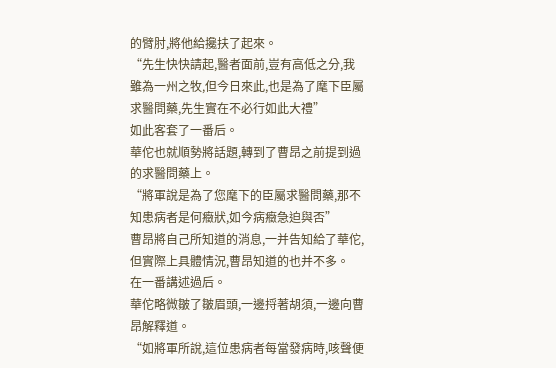的臂肘,將他給攙扶了起來。
“先生快快請起,醫者面前,豈有高低之分,我雖為一州之牧,但今日來此,也是為了麾下臣屬求醫問藥,先生實在不必行如此大禮”
如此客套了一番后。
華佗也就順勢將話題,轉到了曹昂之前提到過的求醫問藥上。
“將軍說是為了您麾下的臣屬求醫問藥,那不知患病者是何癥狀,如今病癥急迫與否”
曹昂將自己所知道的消息,一并告知給了華佗,但實際上具體情況,曹昂知道的也并不多。
在一番講述過后。
華佗略微皺了皺眉頭,一邊捋著胡須,一邊向曹昂解釋道。
“如將軍所說,這位患病者每當發病時,咳聲便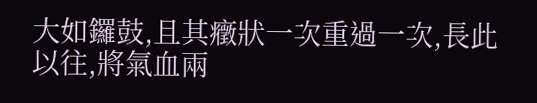大如鑼鼓,且其癥狀一次重過一次,長此以往,將氣血兩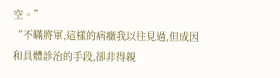空。”
“不瞞將軍,這樣的病癥我以往見過,但成因和具體診治的手段,卻非得親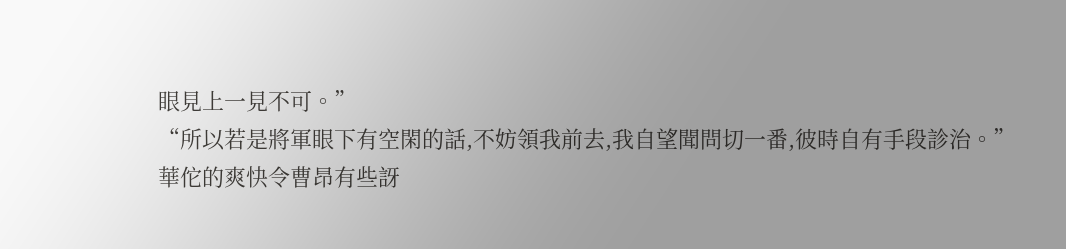眼見上一見不可。”
“所以若是將軍眼下有空閑的話,不妨領我前去,我自望聞問切一番,彼時自有手段診治。”
華佗的爽快令曹昂有些訝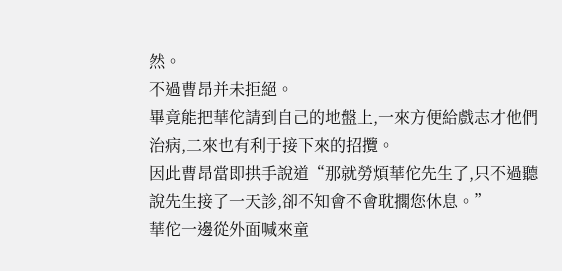然。
不過曹昂并未拒絕。
畢竟能把華佗請到自己的地盤上,一來方便給戲志才他們治病,二來也有利于接下來的招攬。
因此曹昂當即拱手說道“那就勞煩華佗先生了,只不過聽說先生接了一天診,卻不知會不會耽擱您休息。”
華佗一邊從外面喊來童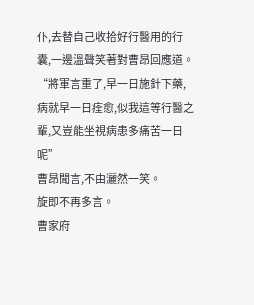仆,去替自己收拾好行醫用的行囊,一邊溫聲笑著對曹昂回應道。
“將軍言重了,早一日施針下藥,病就早一日痊愈,似我這等行醫之輩,又豈能坐視病患多痛苦一日呢”
曹昂聞言,不由灑然一笑。
旋即不再多言。
曹家府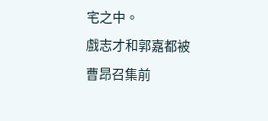宅之中。
戲志才和郭嘉都被曹昂召集前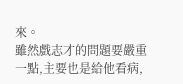來。
雖然戲志才的問題要嚴重一點,主要也是給他看病,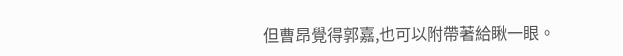但曹昂覺得郭嘉,也可以附帶著給瞅一眼。